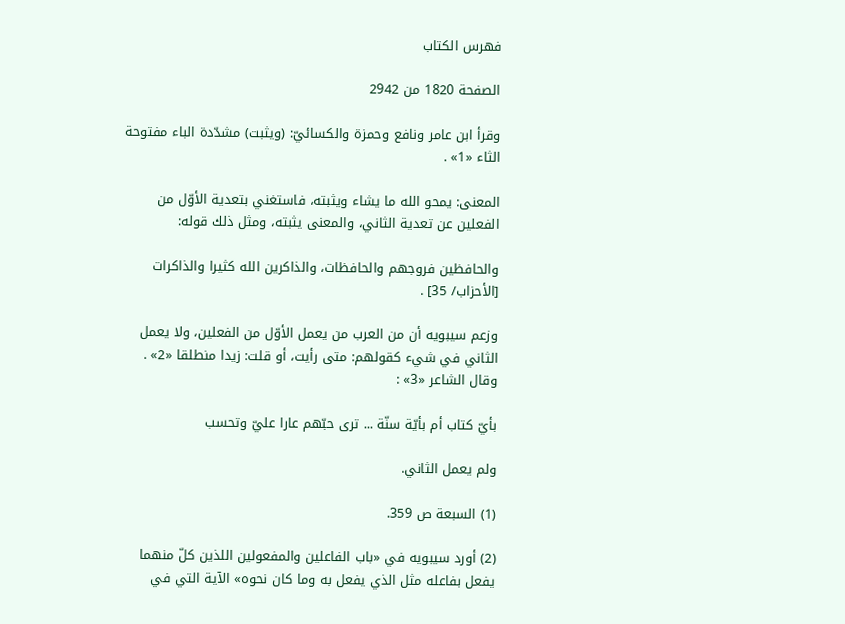فهرس الكتاب

الصفحة 1820 من 2942

وقرأ ابن عامر ونافع وحمزة والكسائيّ: (ويثبت) مشدّدة الباء مفتوحة الثاء «1» .

المعنى: يمحو الله ما يشاء ويثبته، فاستغني بتعدية الأوّل من الفعلين عن تعدية الثاني، والمعنى يثبته، ومثل ذلك قوله:

والحافظين فروجهم والحافظات، والذاكرين الله كثيرا والذاكرات [الأحزاب/ 35] .

وزعم سيبويه أن من العرب من يعمل الأوّل من الفعلين، ولا يعمل الثاني في شيء كقولهم: متى رأيت، أو قلت: زيدا منطلقا «2» . وقال الشاعر «3» :

بأيّ كتاب أم بأيّة سنّة ... ترى حبّهم عارا عليّ وتحسب

ولم يعمل الثاني.

(1) السبعة ص 359.

(2) أورد سيبويه في «باب الفاعلين والمفعولين اللذين كلّ منهما يفعل بفاعله مثل الذي يفعل به وما كان نحوه» الآية التي في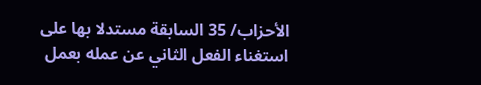الأحزاب/ 35 السابقة مستدلا بها على استغناء الفعل الثاني عن عمله بعمل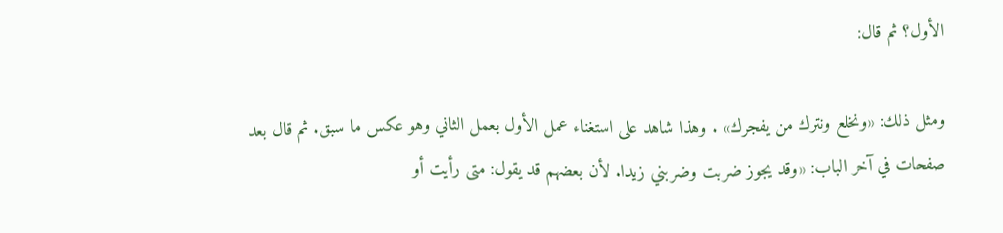الأول؟ ثم قال:

ومثل ذلك: «ونخلع ونترك من يفجرك» . وهذا شاهد على استغناء عمل الأول بعمل الثاني وهو عكس ما سبق. ثم قال بعد صفحات في آخر الباب: «وقد يجوز ضربت وضربني زيدا. لأن بعضهم قد يقول: متى رأيت أو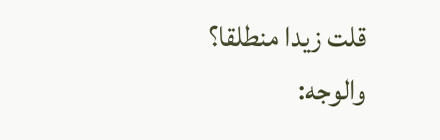قلت زيدا منطلقا؟ والوجه: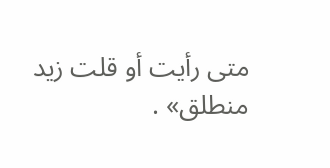متى رأيت أو قلت زيد منطلق» .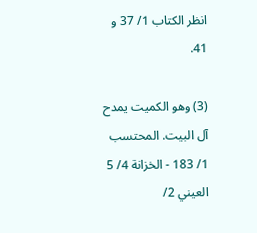انظر الكتاب 1/ 37 و 41.

(3) وهو الكميت يمدح آل البيت. المحتسب 1/ 183 - الخزانة 4/ 5 العيني 2/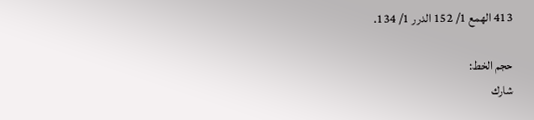413 الهمع 1/ 152 الدرر 1/ 134.

حجم الخط:
شارك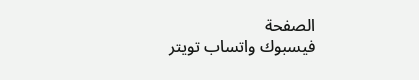الصفحة
فيسبوك واتساب تويتر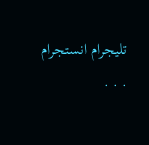تليجرام انستجرام
. . .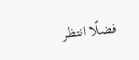فضلًا انتظر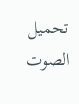تحميل الصوت